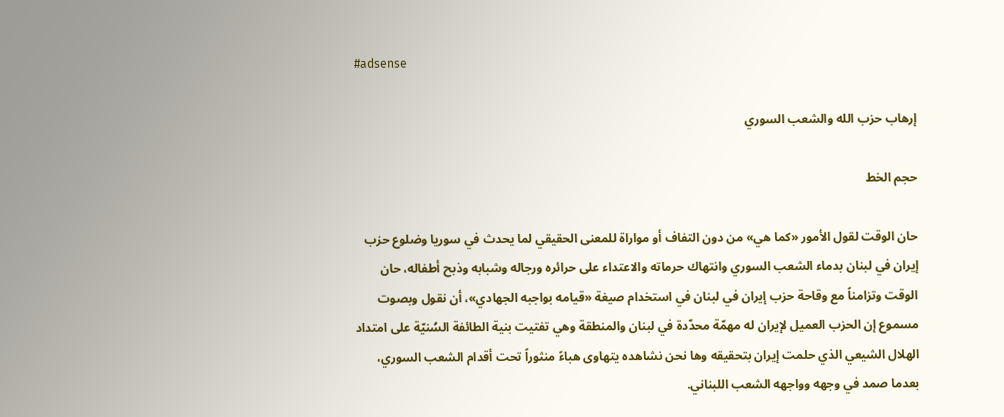#adsense

إرهاب حزب الله والشعب السوري

حجم الخط

حان الوقت لقول الأمور «كما هي» من دون التفاف أو مواراة للمعنى الحقيقي لما يحدث في سوريا وضلوع حزب إيران في لبنان بدماء الشعب السوري وانتهاك حرماته والاعتداء على حرائره ورجاله وشبابه وذبح أطفاله، حان الوقت وتزامناً مع وقاحة حزب إيران في لبنان في استخدام صيغة «قيامه بواجبه الجهادي»، أن نقول وبصوت مسموع إن الحزب العميل لإيران له مهمّة محدّدة في لبنان والمنطقة وهي تفتيت بنية الطائفة السُنيّة على امتداد الهلال الشيعي الذي حلمت إيران بتحقيقه وها نحن نشاهده يتهاوى هباءً منثوراً تحت أقدام الشعب السوري، بعدما صمد في وجهه وواجهه الشعب اللبناني.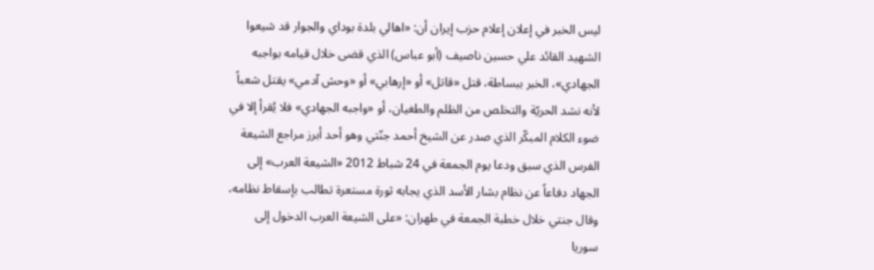ليس الخبر في إعلان إعلام حزب إيران أن: «اهالي بلدة بوداي والجوار قد شيعوا الشهيد القائد علي حسين ناصيف (أبو عباس) الذي قضى خلال قيامه بواجبه الجهادي»، الخبر ببساطة، قتل «قاتل» أو «إرهابي» أو «وحش آدمي» يقتل شعباً لأنه نشد الحريّة والتخلص من الظلم والطغيان، أو «واجبه الجهادي» فلا يُقرأ إلا في ضوء الكلام المبكّر الذي صدر عن الشيخ أحمد جنّتي وهو أحد أبرز مراجع الشيعة الفرس الذي سبق ودعا يوم الجمعة في 24 شباط 2012 «الشيعة العرب» إلى الجهاد دفاعاً عن نظام بشار الأسد الذي يجابه ثورة مستعرة تطالب بإسقاط نظامه، وقال جنتي خلال خطبة الجمعة في طهران: «على الشيعة العرب الدخول إلى سوريا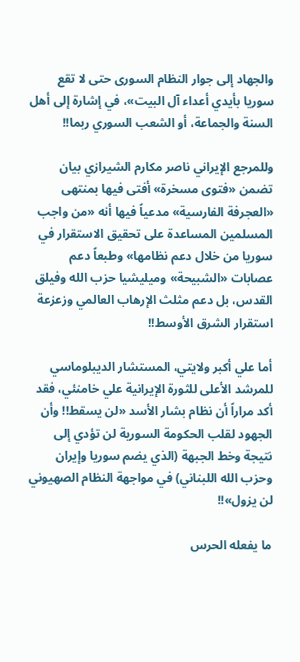والجهاد إلى جوار النظام السورى حتى لا تقع سوريا بأيدي أعداء آل البيت»، في إشارة إلى أهل السنة والجماعة، أو الشعب السوري ربما!!

وللمرجع الإيراني ناصر مكارم الشيرازي بيان تضمن «فتوى مسخرة» أفتى فيها بمنتهى «العجرفة الفارسية» مدعياً فيها أنه «من واجب المسلمين المساعدة على تحقيق الاستقرار في سوريا من خلال دعم نظامها» وطبعاً دعم عصابات «الشبيحة» وميليشيا حزب الله وفيلق القدس، بل دعم مثلث الإرهاب العالمي وزعزعة استقرار الشرق الأوسط!!

أما علي أكبر ولايتي، المستشار الديبلوماسي للمرشد الأعلى للثورة الإيرانية علي خامنئي، فقد أكد مراراً أن نظام بشار الأسد «لن يسقط!! وأن الجهود لقلب الحكومة السورية لن تؤدي إلى نتيجة وخط الجبهة (الذي يضم سوريا وإيران وحزب الله اللبناني) في مواجهة النظام الصهيوني لن يزول»!!

ما يفعله الحرس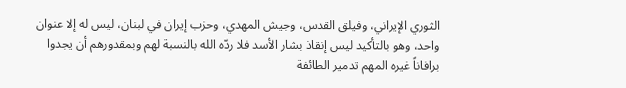الثوري الإيراني، وفيلق القدس، وجيش المهدي، وحزب إيران في لبنان، ليس له إلا عنوان واحد، وهو بالتأكيد ليس إنقاذ بشار الأسد فلا ردّه الله بالنسبة لهم وبمقدورهم أن يجدوا برافاناً غيره المهم تدمير الطائفة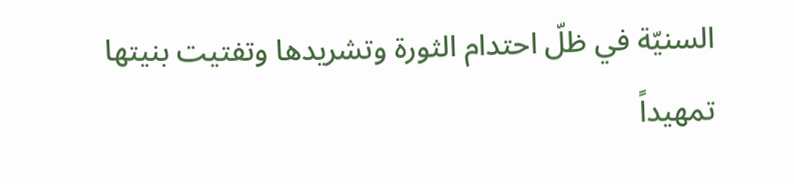السنيّة في ظلّ احتدام الثورة وتشريدها وتفتيت بنيتها تمهيداً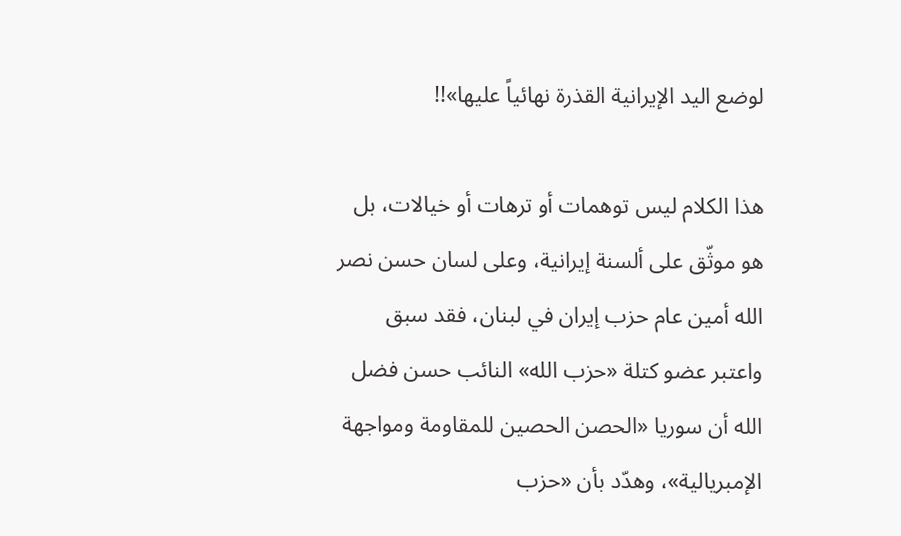لوضع اليد الإيرانية القذرة نهائياً عليها»!!

هذا الكلام ليس توهمات أو ترهات أو خيالات، بل هو موثّق على ألسنة إيرانية، وعلى لسان حسن نصر الله أمين عام حزب إيران في لبنان، فقد سبق واعتبر عضو كتلة «حزب الله» النائب حسن فضل الله أن سوريا «الحصن الحصين للمقاومة ومواجهة الإمبريالية»، وهدّد بأن «حزب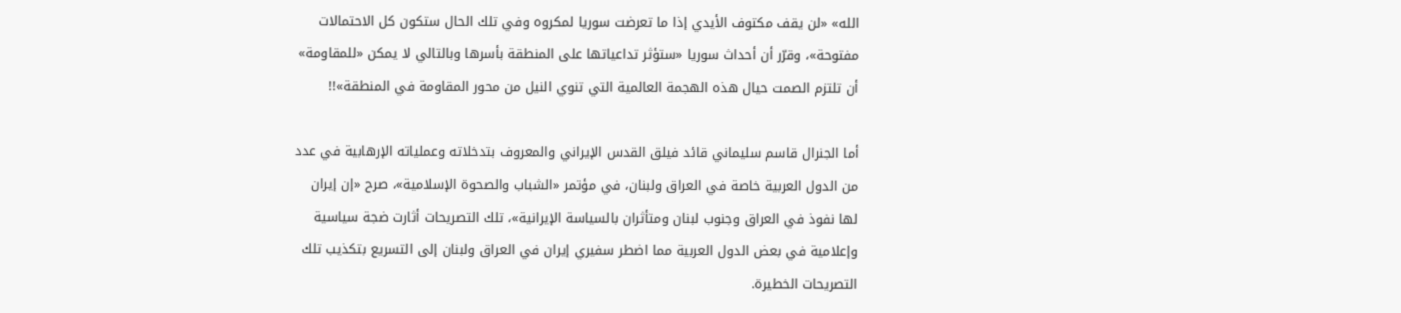الله» «لن يقف مكتوف الأيدي إذا ما تعرضت سوريا لمكروه وفي تلك الحال ستكون كل الاحتمالات مفتوحة»، وقرّر أن أحداث سوريا «ستؤثر تداعياتها على المنطقة بأسرها وبالتالي لا يمكن «للمقاومة» أن تلتزم الصمت حيال هذه الهجمة العالمية التي تنوي النيل من محور المقاومة في المنطقة»!!

أما الجنرال قاسم سليماني قائد فيلق القدس الإيراني والمعروف بتدخلاته وعملياته الإرهابية في عدد من الدول العربية خاصة في العراق ولبنان، في مؤتمر «الشباب والصحوة الإسلامية»، صرح «إن إيران لها نفوذ في العراق وجنوب لبنان ومتأثران بالسياسة الإيرانية»، تلك التصريحات أثارت ضجة سياسية وإعلامية في بعض الدول العربية مما اضطر سفيري إيران في العراق ولبنان إلى التسريع بتكذيب تلك التصريحات الخطيرة.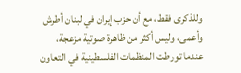وللذكرى فقط، مع أن حزب إيران في لبنان أطرش وأعمى، وليس أكثر من ظاهرة صوتية مزعجة، عندما تورطت المنظمات الفلسطينية في التعاون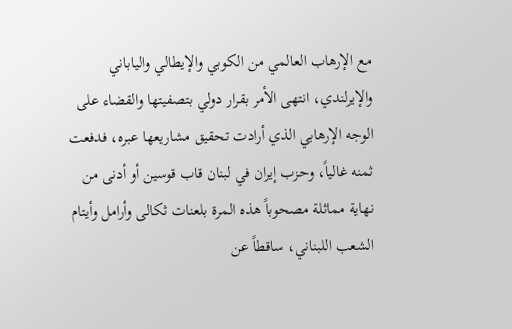مع الإرهاب العالمي من الكوبي والإيطالي والياباني والإيرلندي، انتهى الأمر بقرار دولي بتصفيتها والقضاء على الوجه الإرهابي الذي أرادت تحقيق مشاريعها عبره، فدفعت ثمنه غالياً، وحزب إيران في لبنان قاب قوسين أو أدنى من نهاية مماثلة مصحوباً هذه المرة بلعنات ثكالى وأرامل وأيتام الشعب اللبناني، ساقطاً عن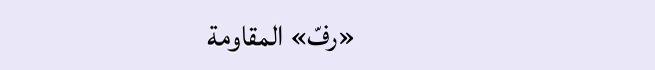«رفّ» المقاومة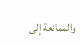والممانعة إلى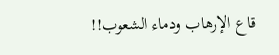قاع الإرهاب ودماء الشعوب!!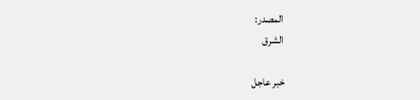المصدر:
الشرق

خبر عاجل